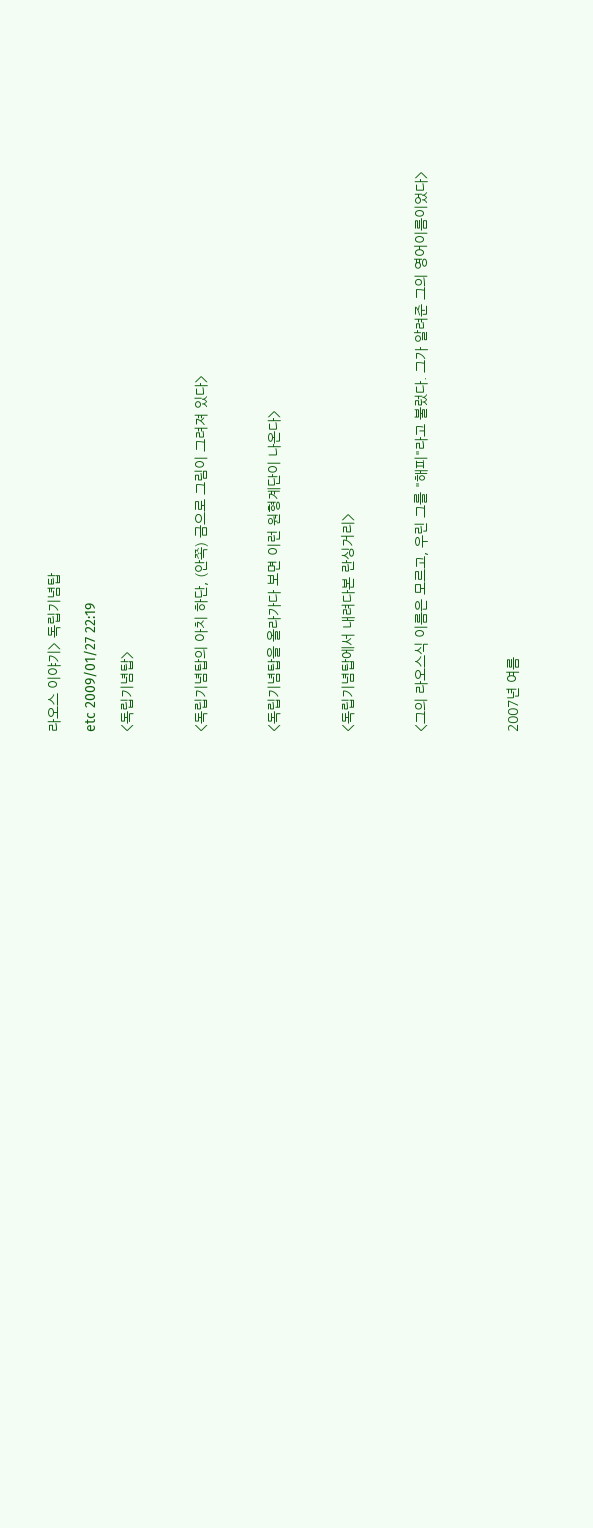라오스 이야기> 독립기념탑

etc 2009/01/27 22:19

<독립기념탑>



<독립기념탑의 아치 하단, (안쪽) 금으로 그림이 그려져 있다>



<독립기념탑을 올라가다 보면 이런 원형계단이 나온다>



<독립기념탑에서 내려다본 란싱거리>



<그의 라오스식 이름은 모르고, 우린 그를 "해피"라고 불렀다. 그가 알려준 그의 영어이름이었다>




2007년 여름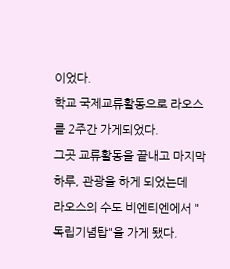이었다.
학교 국제교류활동으로 라오스를 2주간 가게되었다.
그곳 교류활동을 끝내고 마지막 하루, 관광을 하게 되었는데
라오스의 수도 비엔티엔에서 "독립기념탑"을 가게 됐다.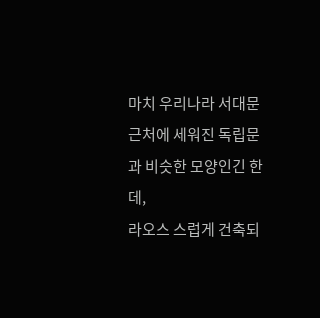마치 우리나라 서대문 근처에 세워진 독립문과 비슷한 모양인긴 한데,
라오스 스럽게 건축되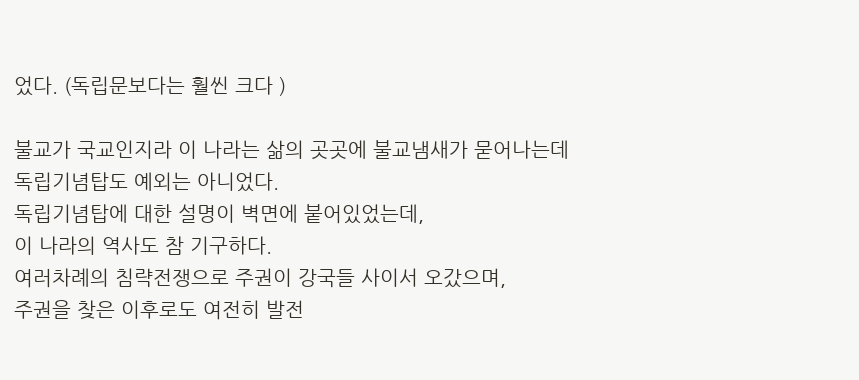었다. (독립문보다는 훨씬 크다 )

불교가 국교인지라 이 나라는 삶의 곳곳에 불교냄새가 묻어나는데
독립기념탑도 예외는 아니었다.
독립기념탑에 대한 설명이 벽면에 붙어있었는데,
이 나라의 역사도 참 기구하다.
여러차례의 침략전쟁으로 주권이 강국들 사이서 오갔으며,
주권을 찾은 이후로도 여전히 발전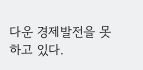다운 경제발전을 못 하고 있다.